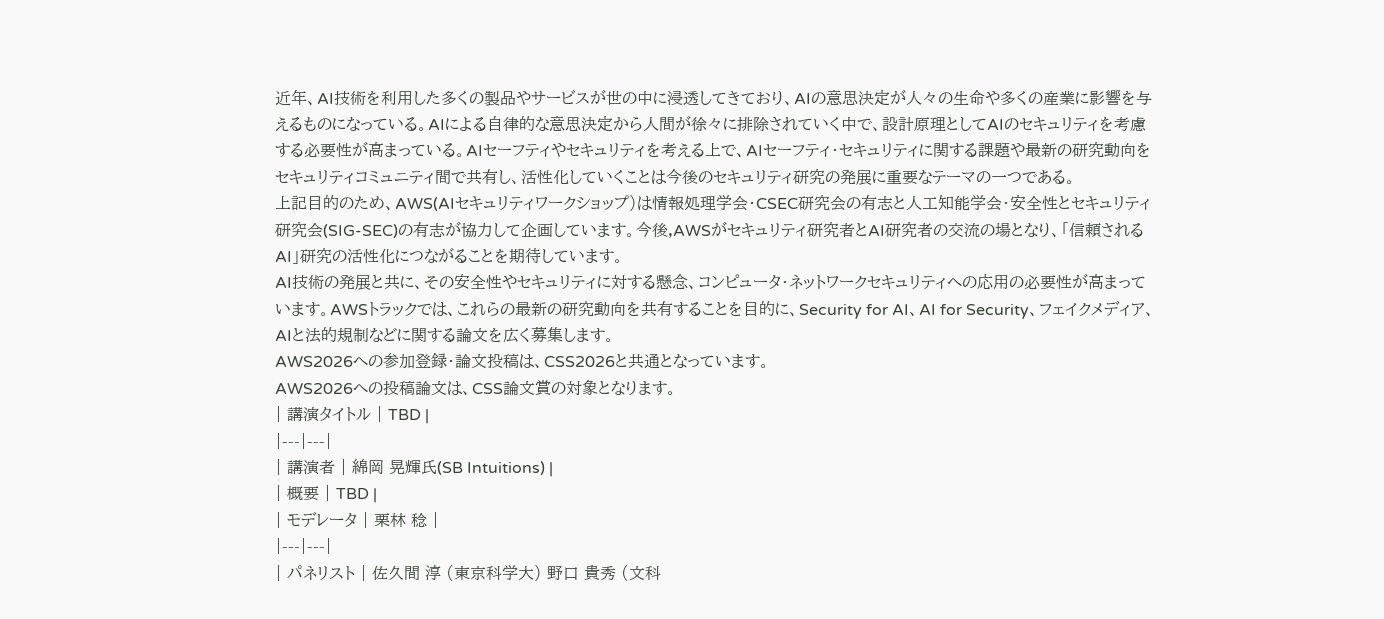近年、AI技術を利用した多くの製品やサービスが世の中に浸透してきており、AIの意思決定が人々の生命や多くの産業に影響を与えるものになっている。AIによる自律的な意思決定から人間が徐々に排除されていく中で、設計原理としてAIのセキュリティを考慮する必要性が高まっている。AIセーフティやセキュリティを考える上で、AIセーフティ・セキュリティに関する課題や最新の研究動向をセキュリティコミュニティ間で共有し、活性化していくことは今後のセキュリティ研究の発展に重要なテーマの一つである。
上記目的のため、AWS(AIセキュリティワークショップ)は情報処理学会・CSEC研究会の有志と人工知能学会・安全性とセキュリティ研究会(SIG-SEC)の有志が協力して企画しています。今後,AWSがセキュリティ研究者とAI研究者の交流の場となり、「信頼されるAI」研究の活性化につながることを期待しています。
AI技術の発展と共に、その安全性やセキュリティに対する懸念、コンピュータ・ネットワークセキュリティへの応用の必要性が高まっています。AWSトラックでは、これらの最新の研究動向を共有することを目的に、Security for AI、AI for Security、フェイクメディア、AIと法的規制などに関する論文を広く募集します。
AWS2026への参加登録・論文投稿は、CSS2026と共通となっています。
AWS2026への投稿論文は、CSS論文賞の対象となります。
| 講演タイトル | TBD |
|---|---|
| 講演者 | 綿岡 晃輝氏(SB Intuitions) |
| 概要 | TBD |
| モデレータ | 栗林 稔 |
|---|---|
| パネリスト | 佐久間 淳 (東京科学大) 野口 貴秀 (文科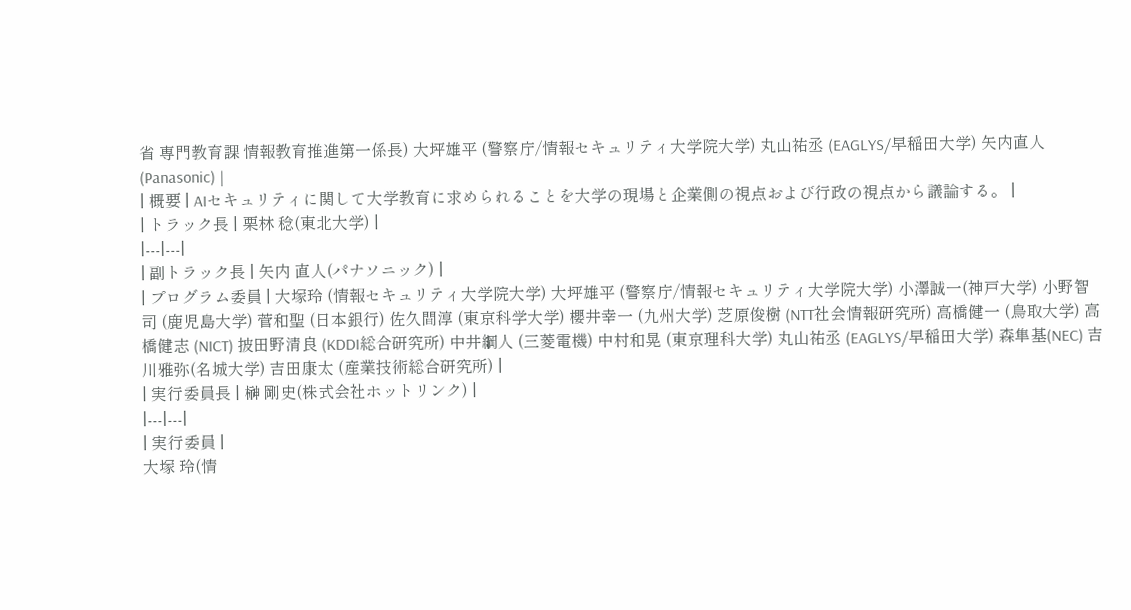省 専門教育課 情報教育推進第一係長) 大坪雄平 (警察庁/情報セキュリティ大学院大学) 丸山祐丞 (EAGLYS/早稲田大学) 矢内直人 (Panasonic) |
| 概要 | AIセキュリティに関して大学教育に求められることを大学の現場と企業側の視点および行政の視点から議論する。 |
| トラック長 | 栗林 稔(東北大学) |
|---|---|
| 副トラック長 | 矢内 直人(パナソニック) |
| プログラム委員 | 大塚玲 (情報セキュリティ大学院大学) 大坪雄平 (警察庁/情報セキュリティ大学院大学) 小澤誠一(神戸大学) 小野智司 (鹿児島大学) 菅和聖 (日本銀行) 佐久間淳 (東京科学大学) 櫻井幸一 (九州大学) 芝原俊樹 (NTT社会情報研究所) 高橋健一 (鳥取大学) 高橋健志 (NICT) 披田野清良 (KDDI総合研究所) 中井綱人 (三菱電機) 中村和晃 (東京理科大学) 丸山祐丞 (EAGLYS/早稲田大学) 森隼基(NEC) 吉川雅弥(名城大学) 吉田康太 (産業技術総合研究所) |
| 実行委員長 | 榊 剛史(株式会社ホットリンク) |
|---|---|
| 実行委員 |
大塚 玲(情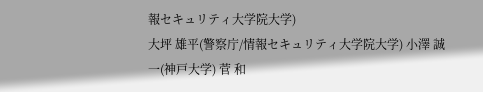報セキュリティ大学院大学)
大坪 雄平(警察庁/情報セキュリティ大学院大学) 小澤 誠一(神戸大学) 菅 和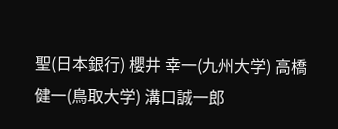聖(日本銀行) 櫻井 幸一(九州大学) 高橋健一(鳥取大学) 溝口誠一郎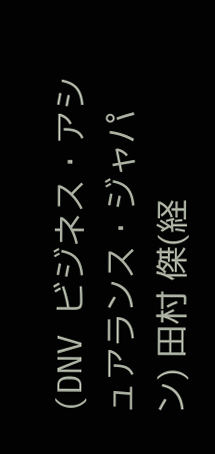(DNV ビジネス・アシュアランス・ジャパン) 田村 傑(経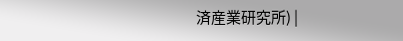済産業研究所) |